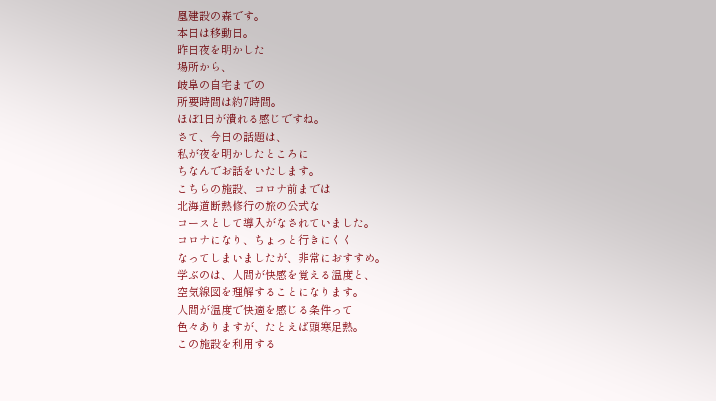凰建設の森です。
本日は移動日。
昨日夜を明かした
場所から、
岐阜の自宅までの
所要時間は約7時間。
ほぼ1日が潰れる感じですね。
さて、今日の話題は、
私が夜を明かしたところに
ちなんでお話をいたします。
こちらの施設、コロナ前までは
北海道断熱修行の旅の公式な
コースとして導入がなされていました。
コロナになり、ちょっと行きにくく
なってしまいましたが、非常におすすめ。
学ぶのは、人間が快感を覚える温度と、
空気線図を理解することになります。
人間が温度で快適を感じる条件って
色々ありますが、たとえば頭寒足熱。
この施設を利用する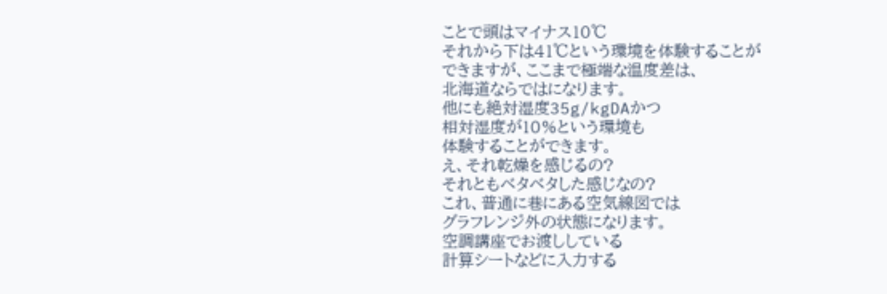ことで頭はマイナス10℃
それから下は41℃という環境を体験することが
できますが、ここまで極端な温度差は、
北海道ならではになります。
他にも絶対湿度35g/kgDAかつ
相対湿度が10%という環境も
体験することができます。
え、それ乾燥を感じるの?
それともベタベタした感じなの?
これ、普通に巷にある空気線図では
グラフレンジ外の状態になります。
空調講座でお渡ししている
計算シートなどに入力する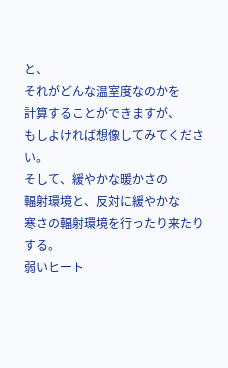と、
それがどんな温室度なのかを
計算することができますが、
もしよければ想像してみてください。
そして、緩やかな暖かさの
輻射環境と、反対に緩やかな
寒さの輻射環境を行ったり来たりする。
弱いヒート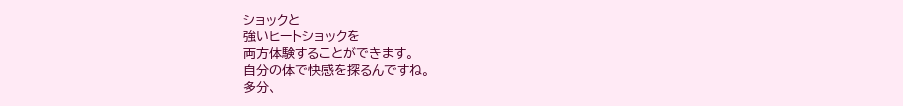ショックと
強いヒートショックを
両方体験することができます。
自分の体で快感を探るんですね。
多分、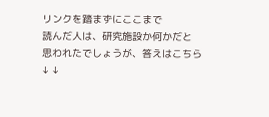リンクを踏まずにここまで
読んだ人は、研究施設か何かだと
思われたでしょうが、答えはこちら
↓ ↓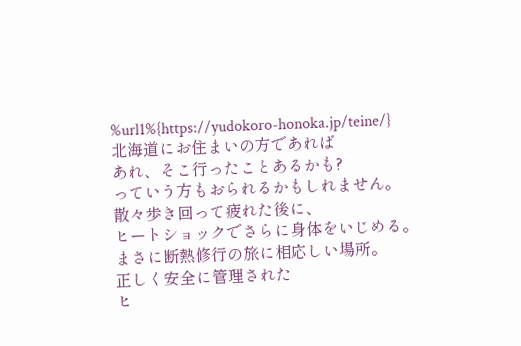%url1%{https://yudokoro-honoka.jp/teine/}
北海道にお住まいの方であれば
あれ、そこ行ったことあるかも?
っていう方もおられるかもしれません。
散々歩き回って疲れた後に、
ヒートショックでさらに身体をいじめる。
まさに断熱修行の旅に相応しい場所。
正しく安全に管理された
ヒ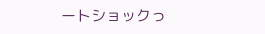ートショックっ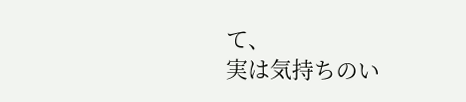て、
実は気持ちのい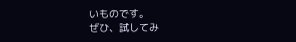いものです。
ぜひ、試してみ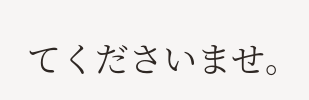てくださいませ。